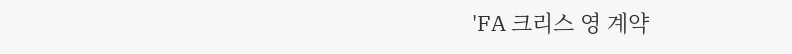'FA 크리스 영 계약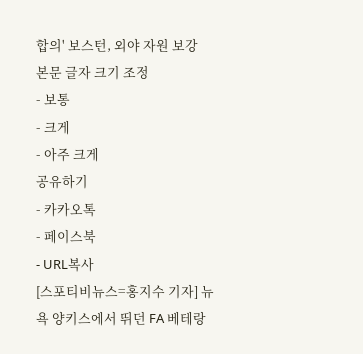합의' 보스턴, 외야 자원 보강
본문 글자 크기 조정
- 보통
- 크게
- 아주 크게
공유하기
- 카카오톡
- 페이스북
- URL복사
[스포티비뉴스=홍지수 기자] 뉴욕 양키스에서 뛰던 FA 베테랑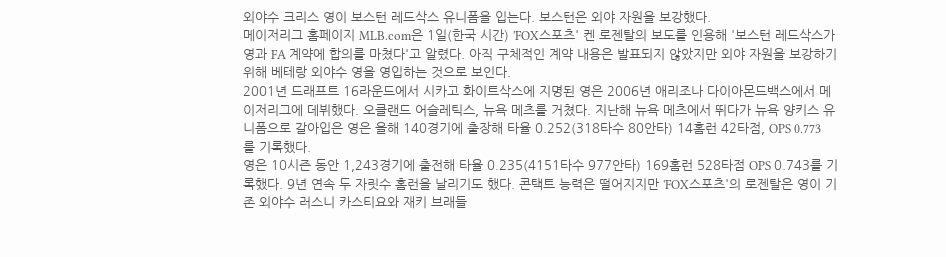외야수 크리스 영이 보스턴 레드삭스 유니폼을 입는다. 보스턴은 외야 자원을 보강했다.
메이저리그 홈페이지 MLB.com은 1일(한국 시간) 'FOX스포츠' 켄 로젠탈의 보도를 인용해 '보스턴 레드삭스가 영과 FA 계약에 합의를 마쳤다'고 알렸다. 아직 구체적인 계약 내용은 발표되지 않았지만 외야 자원을 보강하기 위해 베테랑 외야수 영을 영입하는 것으로 보인다.
2001년 드래프트 16라운드에서 시카고 화이트삭스에 지명된 영은 2006년 애리조나 다이아몬드백스에서 메이저리그에 데뷔했다. 오클랜드 어슬레틱스, 뉴욕 메츠를 거쳤다. 지난해 뉴욕 메츠에서 뛰다가 뉴욕 양키스 유니폼으로 갈아입은 영은 올해 140경기에 출장해 타율 0.252(318타수 80안타) 14홈런 42타점, OPS 0.773를 기록했다.
영은 10시즌 동안 1,243경기에 출전해 타율 0.235(4151타수 977안타) 169홈런 528타점 OPS 0.743를 기록했다. 9년 연속 두 자릿수 홈런을 날리기도 했다. 콘택트 능력은 떨어지지만 'FOX스포츠'의 로젠탈은 영이 기존 외야수 러스니 카스티요와 재키 브래들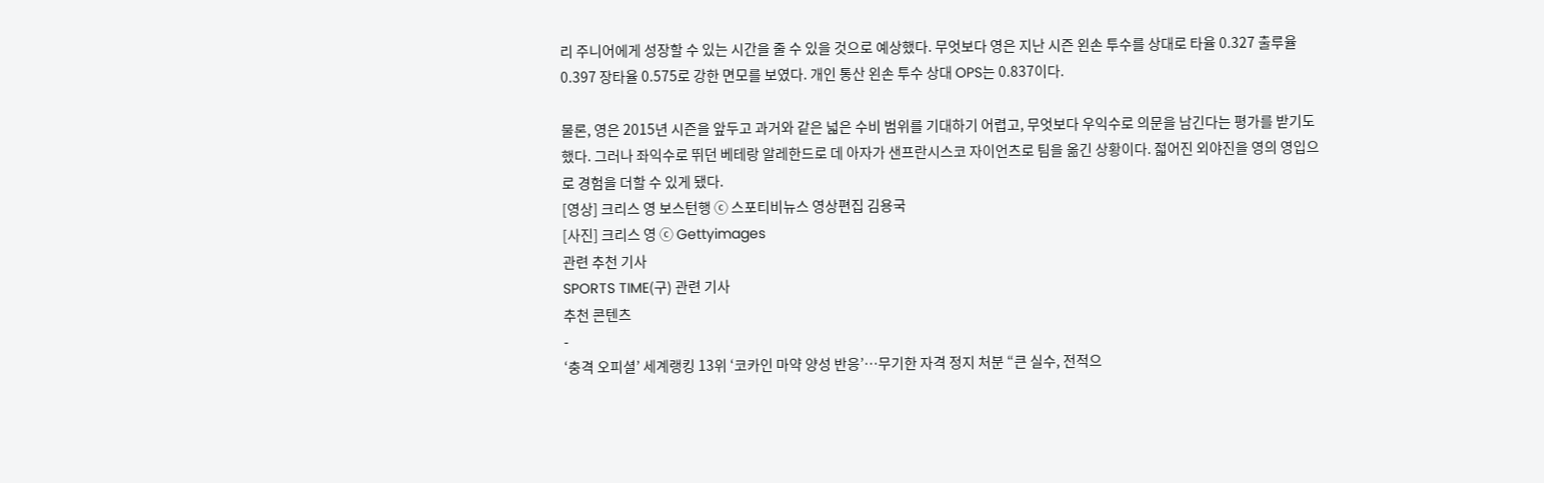리 주니어에게 성장할 수 있는 시간을 줄 수 있을 것으로 예상했다. 무엇보다 영은 지난 시즌 왼손 투수를 상대로 타율 0.327 출루율 0.397 장타율 0.575로 강한 면모를 보였다. 개인 통산 왼손 투수 상대 OPS는 0.837이다.

물론, 영은 2015년 시즌을 앞두고 과거와 같은 넓은 수비 범위를 기대하기 어렵고, 무엇보다 우익수로 의문을 남긴다는 평가를 받기도 했다. 그러나 좌익수로 뛰던 베테랑 알레한드로 데 아자가 샌프란시스코 자이언츠로 팀을 옮긴 상황이다. 젋어진 외야진을 영의 영입으로 경험을 더할 수 있게 됐다.
[영상] 크리스 영 보스턴행 ⓒ 스포티비뉴스 영상편집 김용국
[사진] 크리스 영 ⓒ Gettyimages
관련 추천 기사
SPORTS TIME(구) 관련 기사
추천 콘텐츠
-
‘충격 오피셜’ 세계랭킹 13위 ‘코카인 마약 양성 반응’…무기한 자격 정지 처분 “큰 실수, 전적으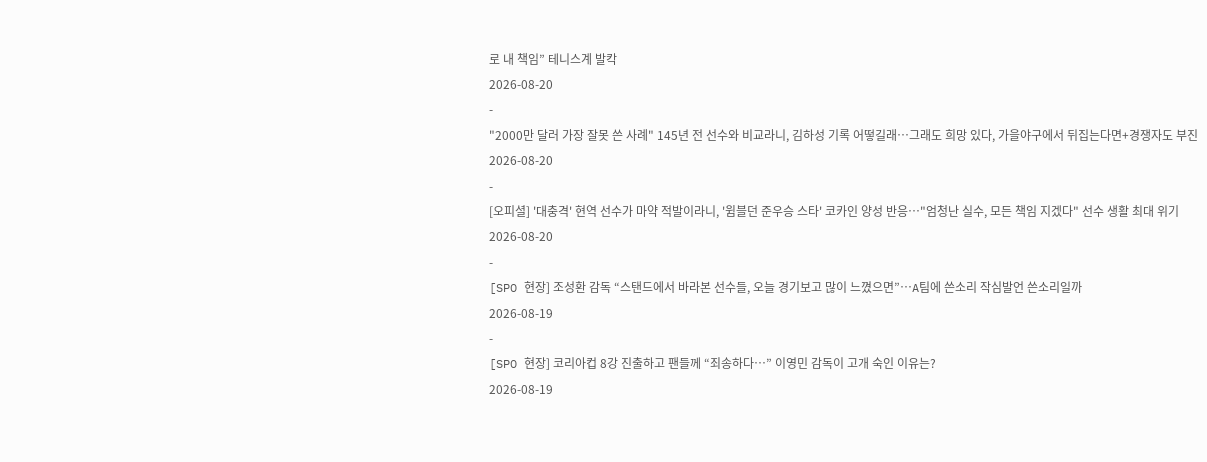로 내 책임” 테니스계 발칵
2026-08-20
-
"2000만 달러 가장 잘못 쓴 사례" 145년 전 선수와 비교라니, 김하성 기록 어떻길래…그래도 희망 있다, 가을야구에서 뒤집는다면+경쟁자도 부진
2026-08-20
-
[오피셜] '대충격' 현역 선수가 마약 적발이라니, '윔블던 준우승 스타' 코카인 양성 반응…"엄청난 실수, 모든 책임 지겠다" 선수 생활 최대 위기
2026-08-20
-
[SPO 현장] 조성환 감독 “스탠드에서 바라본 선수들, 오늘 경기보고 많이 느꼈으면”…A팀에 쓴소리 작심발언 쓴소리일까
2026-08-19
-
[SPO 현장] 코리아컵 8강 진출하고 팬들께 “죄송하다…” 이영민 감독이 고개 숙인 이유는?
2026-08-19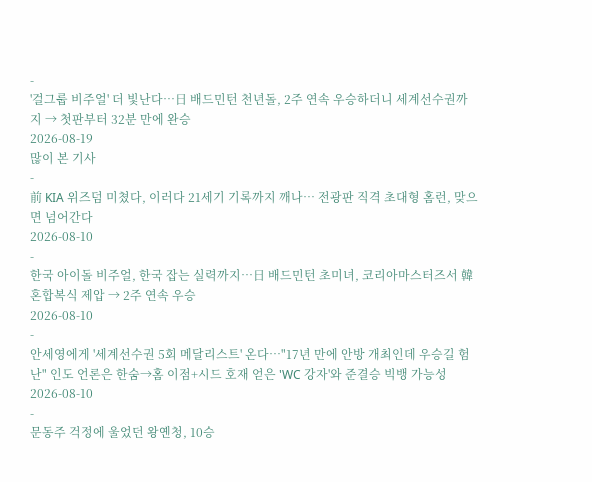-
'걸그룹 비주얼' 더 빛난다…日 배드민턴 천년돌, 2주 연속 우승하더니 세계선수권까지 → 첫판부터 32분 만에 완승
2026-08-19
많이 본 기사
-
前 KIA 위즈덤 미쳤다, 이러다 21세기 기록까지 깨나… 전광판 직격 초대형 홈런, 맞으면 넘어간다
2026-08-10
-
한국 아이돌 비주얼, 한국 잡는 실력까지…日 배드민턴 초미녀, 코리아마스터즈서 韓 혼합복식 제압 → 2주 연속 우승
2026-08-10
-
안세영에게 '세계선수권 5회 메달리스트' 온다…"17년 만에 안방 개최인데 우승길 험난" 인도 언론은 한숨→홈 이점+시드 호재 얻은 'WC 강자'와 준결승 빅뱅 가능성
2026-08-10
-
문동주 걱정에 울었던 왕옌청, 10승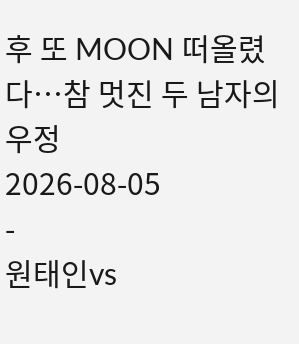후 또 MOON 떠올렸다…참 멋진 두 남자의 우정
2026-08-05
-
원태인vs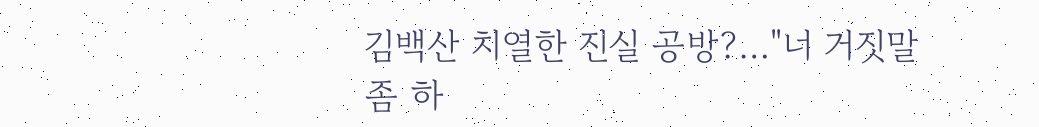김백산 치열한 진실 공방?…"너 거짓말 좀 하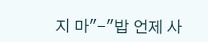지 마"-"밥 언제 사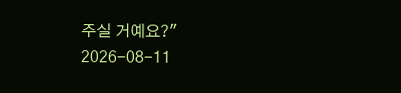주실 거예요?"
2026-08-11